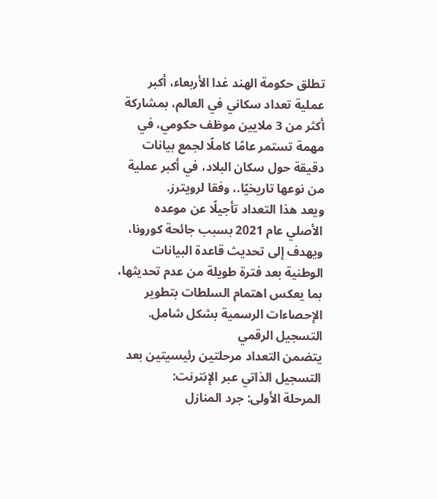تطلق حكومة الهند غدا الأربعاء، أكبر عملية تعداد سكاني في العالم، بمشاركة أكثر من 3 ملايين موظف حكومي، في مهمة تستمر عامًا كاملًا لجمع بيانات دقيقة حول سكان البلاد، في أكبر عملية من نوعها تاريخيًا.، وفقا لرويترز.
ويعد هذا التعداد تأجيلًا عن موعده الأصلي عام 2021 بسبب جائحة كورونا، ويهدف إلى تحديث قاعدة البيانات الوطنية بعد فترة طويلة من عدم تحديثها، بما يعكس اهتمام السلطات بتطوير الإحصاءات الرسمية بشكل شامل.
التسجيل الرقمي
يتضمن التعداد مرحلتين رئيسيتين بعد التسجيل الذاتي عبر الإنترنت:
المرحلة الأولى: جرد المنازل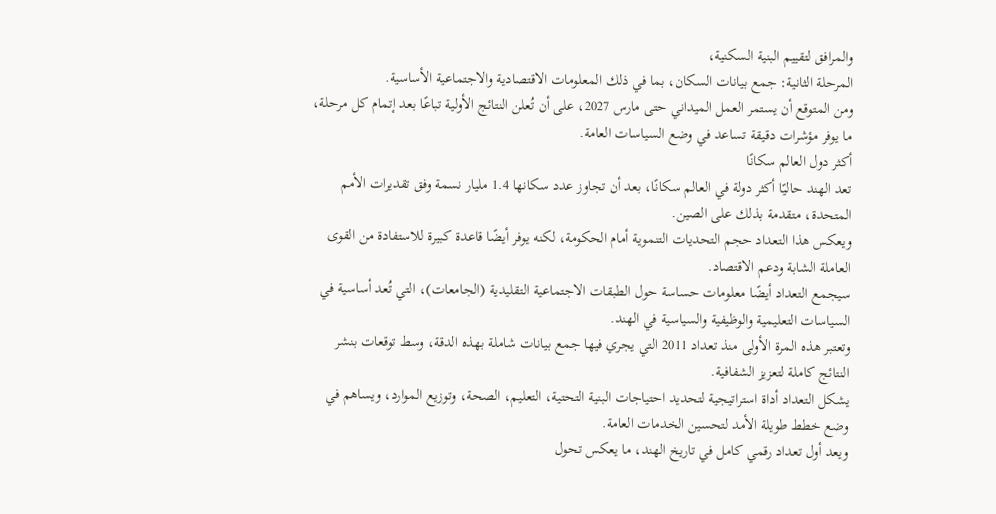والمرافق لتقييم البنية السكنية،
المرحلة الثانية: جمع بيانات السكان، بما في ذلك المعلومات الاقتصادية والاجتماعية الأساسية.
ومن المتوقع أن يستمر العمل الميداني حتى مارس 2027، على أن تُعلن النتائج الأولية تباعًا بعد إتمام كل مرحلة، ما يوفر مؤشرات دقيقة تساعد في وضع السياسات العامة.
أكثر دول العالم سكانًا
تعد الهند حاليًا أكثر دولة في العالم سكانًا، بعد أن تجاوز عدد سكانها 1.4 مليار نسمة وفق تقديرات الأمم المتحدة، متقدمة بذلك على الصين.
ويعكس هذا التعداد حجم التحديات التنموية أمام الحكومة، لكنه يوفر أيضًا قاعدة كبيرة للاستفادة من القوى العاملة الشابة ودعم الاقتصاد.
سيجمع التعداد أيضًا معلومات حساسة حول الطبقات الاجتماعية التقليدية (الجامعات)، التي تُعد أساسية في السياسات التعليمية والوظيفية والسياسية في الهند.
وتعتبر هذه المرة الأولى منذ تعداد 2011 التي يجري فيها جمع بيانات شاملة بهذه الدقة، وسط توقعات بنشر النتائج كاملة لتعزيز الشفافية.
يشكل التعداد أداة استراتيجية لتحديد احتياجات البنية التحتية، التعليم، الصحة، وتوزيع الموارد، ويساهم في وضع خطط طويلة الأمد لتحسين الخدمات العامة.
ويعد أول تعداد رقمي كامل في تاريخ الهند، ما يعكس تحول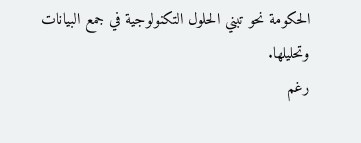الحكومة نحو تبني الحلول التكنولوجية في جمع البيانات وتحليلها.
رغم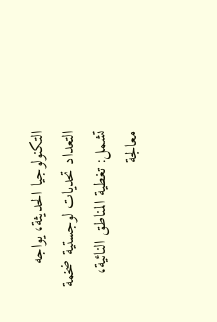التكنولوجيا الحديثة، يواجه التعداد تحديات لوجستية ضخمة تشمل: تغطية المناطق النائية، معالجة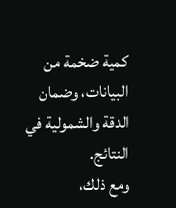كمية ضخمة من البيانات، وضمان الدقة والشمولية في النتائج.
ومع ذلك،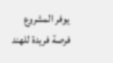يوفر المشروع فرصة فريدة للهند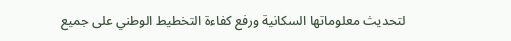لتحديث معلوماتها السكانية ورفع كفاءة التخطيط الوطني على جميع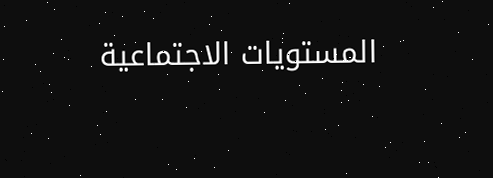المستويات الاجتماعية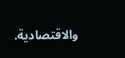والاقتصادية.